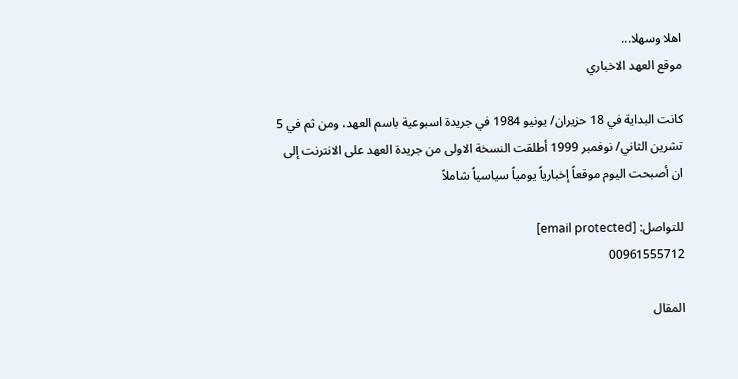اهلا وسهلا...
موقع العهد الاخباري

كانت البداية في 18 حزيران/ يونيو 1984 في جريدة اسبوعية باسم العهد، ومن ثم في 5 تشرين الثاني/ نوفمبر 1999 أطلقت النسخة الاولى من جريدة العهد على الانترنت إلى ان أصبحت اليوم موقعاً إخبارياً يومياً سياسياً شاملاً

للتواصل: [email protected]
00961555712

المقال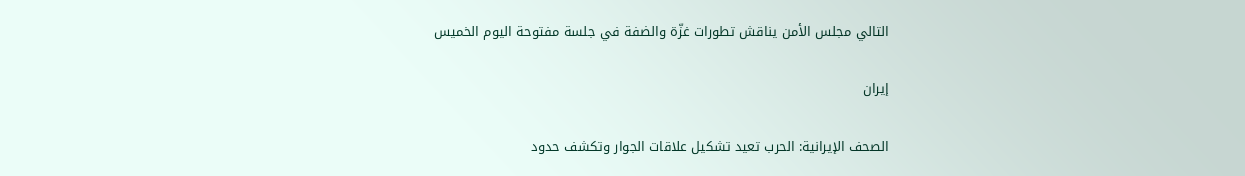التالي مجلس الأمن يناقش تطورات غزّة والضفة في جلسة مفتوحة اليوم الخميس

إيران

الصحف الإيرانية: الحرب تعيد تشكيل علاقات الجوار وتكشف حدود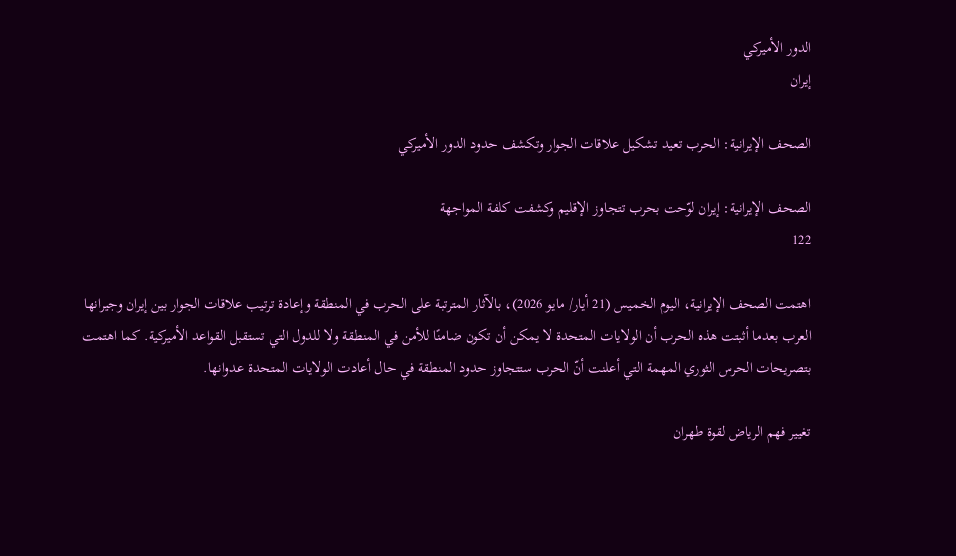الدور الأميركي
إيران

الصحف الإيرانية: الحرب تعيد تشكيل علاقات الجوار وتكشف حدود الدور الأميركي

الصحف الإيرانية: إيران لوّحت بحرب تتجاوز الإقليم وكشفت كلفة المواجهة
122

اهتمت الصحف الإيرانية، اليوم الخميس (21 أيار/ مايو 2026)، بالآثار المترتبة على الحرب في المنطقة وإعادة ترتيب علاقات الجوار بين إيران وجيرانها العرب بعدما أثبتت هذه الحرب أن الولايات المتحدة لا يمكن أن تكون ضامنًا للأمن في المنطقة ولا للدول التي تستقبل القواعد الأميركية. كما اهتمت بتصريحات الحرس الثوري المهمة التي أعلنت أنّ الحرب ستتجاوز حدود المنطقة في حال أعادت الولايات المتحدة عدوانها.

تغيير فهم الرياض لقوة طهران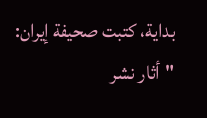بداية، كتبت صحيفة إيران: "أثار نشر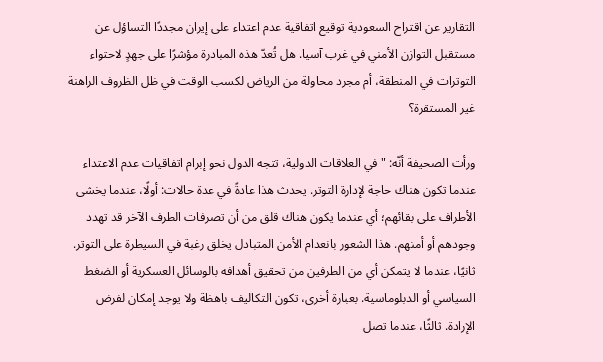التقارير عن اقتراح السعودية توقيع اتفاقية عدم اعتداء على إيران مجددًا التساؤل عن مستقبل التوازن الأمني في غرب آسيا. هل تُعدّ هذه المبادرة مؤشرًا على جهدٍ لاحتواء التوترات في المنطقة، أم مجرد محاولة من الرياض لكسب الوقت في ظل الظروف الراهنة غير المستقرة؟

ورأت الصحيفة أنّه: "في العلاقات الدولية، تتجه الدول نحو إبرام اتفاقيات عدم الاعتداء عندما تكون هناك حاجة لإدارة التوتر. يحدث هذا عادةً في عدة حالات: أولًا، عندما يخشى الأطراف على بقائهم؛ أي عندما يكون هناك قلق من أن تصرفات الطرف الآخر قد تهدد وجودهم أو أمنهم. هذا الشعور بانعدام الأمن المتبادل يخلق رغبة في السيطرة على التوتر. ثانيًا، عندما لا يتمكن أي من الطرفين من تحقيق أهدافه بالوسائل العسكرية أو الضغط السياسي أو الدبلوماسية. بعبارة أخرى، تكون التكاليف باهظة ولا يوجد إمكان لفرض الإرادة. ثالثًا، عندما تصل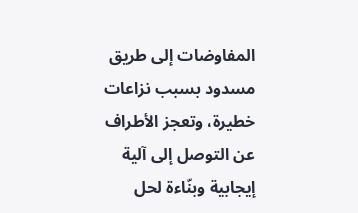المفاوضات إلى طريق مسدود بسبب نزاعات خطيرة، وتعجز الأطراف عن التوصل إلى آلية إيجابية وبنّاءة لحل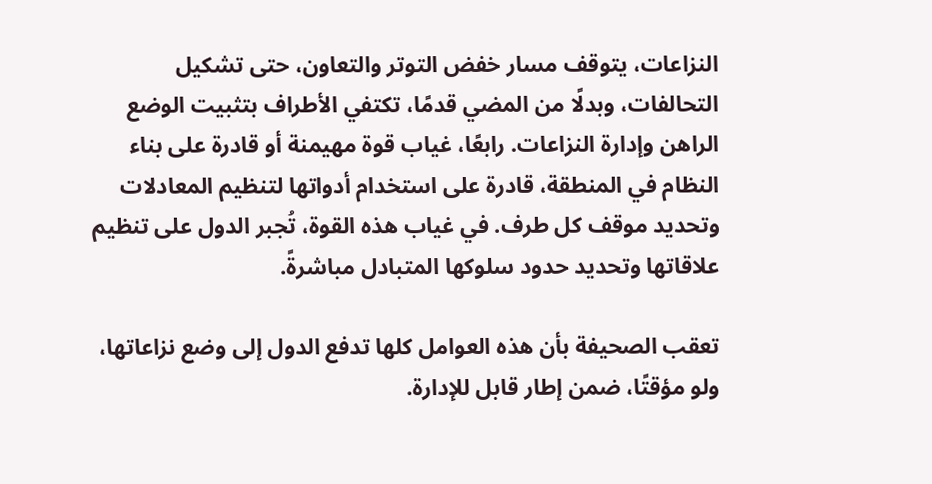النزاعات، يتوقف مسار خفض التوتر والتعاون، حتى تشكيل التحالفات، وبدلًا من المضي قدمًا، تكتفي الأطراف بتثبيت الوضع الراهن وإدارة النزاعات. رابعًا، غياب قوة مهيمنة أو قادرة على بناء النظام في المنطقة، قادرة على استخدام أدواتها لتنظيم المعادلات وتحديد موقف كل طرف. في غياب هذه القوة، تُجبر الدول على تنظيم علاقاتها وتحديد حدود سلوكها المتبادل مباشرةً.

تعقب الصحيفة بأن هذه العوامل كلها تدفع الدول إلى وضع نزاعاتها، ولو مؤقتًا، ضمن إطار قابل للإدارة.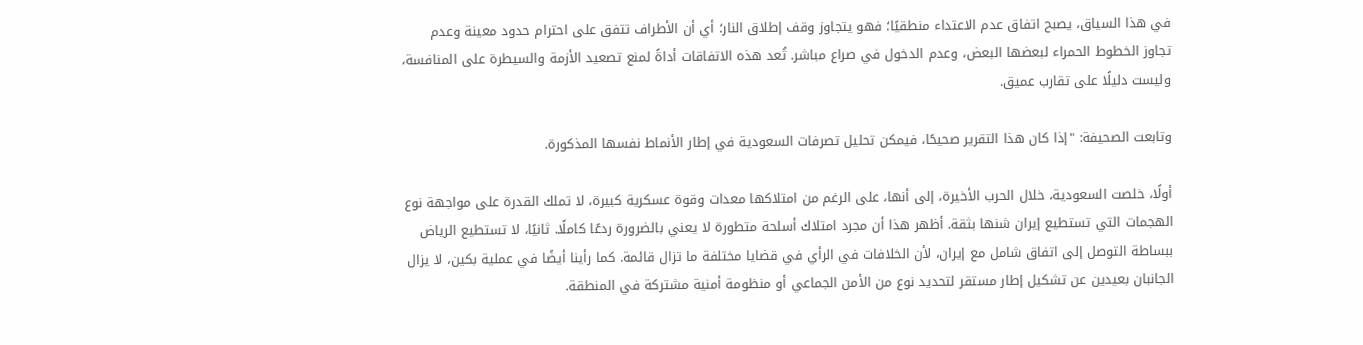في هذا السياق، يصبح اتفاق عدم الاعتداء منطقيًا؛ فهو يتجاوز وقف إطلاق النار؛ أي أن الأطراف تتفق على احترام حدود معينة وعدم تجاوز الخطوط الحمراء لبعضها البعض، وعدم الدخول في صراع مباشر. تُعد هذه الاتفاقات أداةً لمنع تصعيد الأزمة والسيطرة على المنافسة، وليست دليلًا على تقارب عميق.

وتابعت الصحيفة: "إذا كان هذا التقرير صحيحًا، فيمكن تحليل تصرفات السعودية في إطار الأنماط نفسها المذكورة.

أولًا، خلصت السعودية، خلال الحرب الأخيرة، إلى أنها، على الرغم من امتلاكها معدات وقوة عسكرية كبيرة، لا تملك القدرة على مواجهة نوع الهجمات التي تستطيع إيران شنها بثقة. أظهر هذا أن مجرد امتلاك أسلحة متطورة لا يعني بالضرورة ردعًا كاملًا. ثانيًا، لا تستطيع الرياض ببساطة التوصل إلى اتفاق شامل مع إيران، لأن الخلافات في الرأي في قضايا مختلفة ما تزال قائمة. كما رأينا أيضًا في عملية بكين، لا يزال الجانبان بعيدين عن تشكيل إطار مستقر لتحديد نوع من الأمن الجماعي أو منظومة أمنية مشتركة في المنطقة.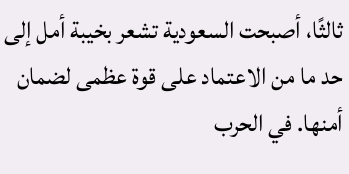ثالثًا، أصبحت السعودية تشعر بخيبة أمل إلى حد ما من الاعتماد على قوة عظمى لضمان أمنها. في الحرب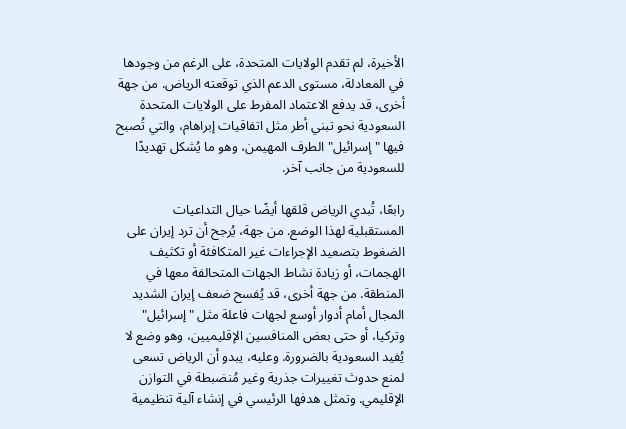الأخيرة، لم تقدم الولايات المتحدة، على الرغم من وجودها في المعادلة، مستوى الدعم الذي توقعته الرياض. من جهة أخرى، قد يدفع الاعتماد المفرط على الولايات المتحدة السعودية نحو تبني أطر مثل اتفاقيات إبراهام، والتي تُصبح فيها "إسرائيل" الطرف المهيمن، وهو ما يُشكل تهديدًا للسعودية من جانب آخر.

رابعًا، تُبدي الرياض قلقها أيضًا حيال التداعيات المستقبلية لهذا الوضع. من جهة، يُرجح أن ترد إيران على الضغوط بتصعيد الإجراءات غير المتكافئة أو تكثيف الهجمات، أو زيادة نشاط الجهات المتحالفة معها في المنطقة. من جهة أخرى، قد يُفسح ضعف إيران الشديد المجال أمام أدوار أوسع لجهات فاعلة مثل "إسرائيل" وتركيا، أو حتى بعض المنافسين الإقليميين، وهو وضع لا يُفيد السعودية بالضرورة. وعليه، يبدو أن الرياض تسعى لمنع حدوث تغييرات جذرية وغير مُنضبطة في التوازن الإقليمي. وتمثل هدفها الرئيسي في إنشاء آلية تنظيمية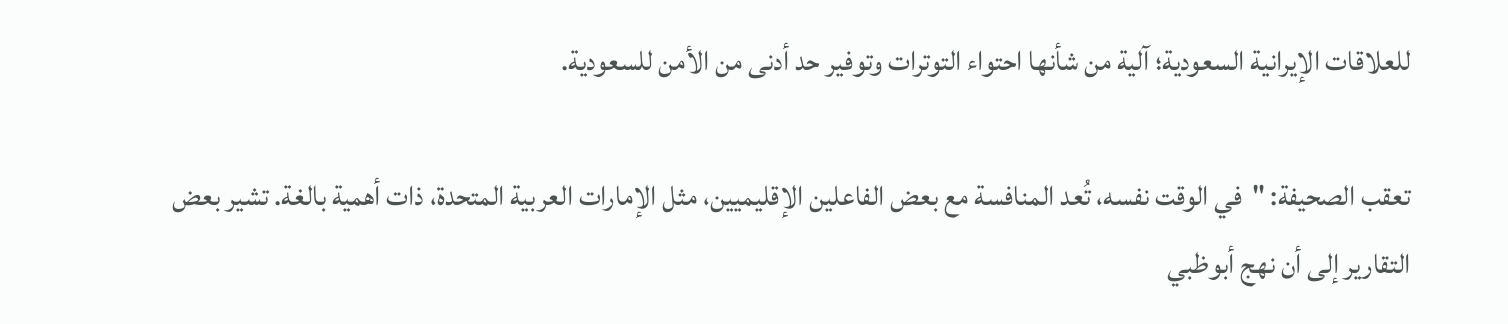للعلاقات الإيرانية السعودية؛ آلية من شأنها احتواء التوترات وتوفير حد أدنى من الأمن للسعودية.

تعقب الصحيفة: "في الوقت نفسه، تُعد المنافسة مع بعض الفاعلين الإقليميين، مثل الإمارات العربية المتحدة، ذات أهمية بالغة. تشير بعض التقارير إلى أن نهج أبوظبي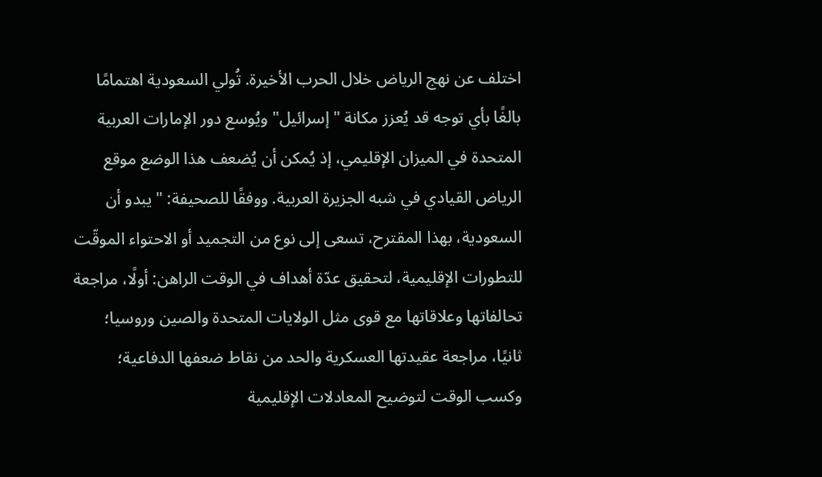اختلف عن نهج الرياض خلال الحرب الأخيرة. تُولي السعودية اهتمامًا بالغًا بأي توجه قد يُعزز مكانة "إسرائيل" ويُوسع دور الإمارات العربية المتحدة في الميزان الإقليمي، إذ يُمكن أن يُضعف هذا الوضع موقع الرياض القيادي في شبه الجزيرة العربية. ووفقًا للصحيفة: "يبدو أن السعودية، بهذا المقترح، تسعى إلى نوع من التجميد أو الاحتواء الموقّت للتطورات الإقليمية، لتحقيق عدّة أهداف في الوقت الراهن: أولًا، مراجعة تحالفاتها وعلاقاتها مع قوى مثل الولايات المتحدة والصين وروسيا؛ ثانيًا، مراجعة عقيدتها العسكرية والحد من نقاط ضعفها الدفاعية؛ وكسب الوقت لتوضيح المعادلات الإقليمية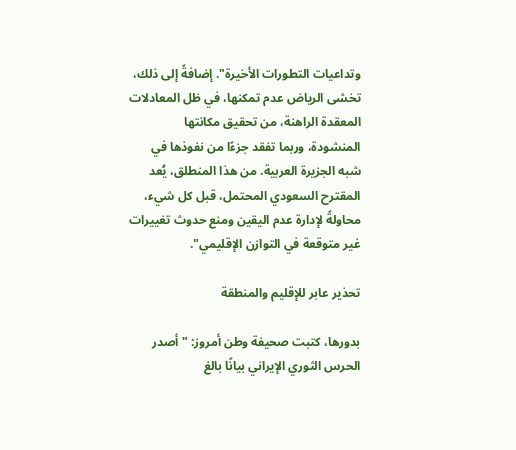وتداعيات التطورات الأخيرة". إضافةً إلى ذلك، تخشى الرياض عدم تمكنها، في ظل المعادلات المعقدة الراهنة، من تحقيق مكانتها المنشودة، وربما تفقد جزءًا من نفوذها في شبه الجزيرة العربية. من هذا المنطلق، يُعد المقترح السعودي المحتمل، قبل كل شيء، محاولةً لإدارة عدم اليقين ومنع حدوث تغييرات غير متوقعة في التوازن الإقليمي".

تحذير عابر للإقليم والمنطقة

بدورها، كتبت صحيفة وطن أمروز: "أصدر الحرس الثوري الإيراني بيانًا بالغ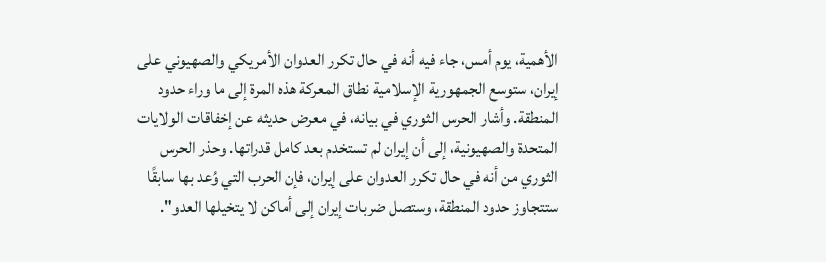الأهمية، يوم أمس، جاء فيه أنه في حال تكرر العدوان الأمريكي والصهيوني على إيران، ستوسع الجمهورية الإسلامية نطاق المعركة هذه المرة إلى ما وراء حدود المنطقة. وأشار الحرس الثوري في بيانه، في معرض حديثه عن إخفاقات الولايات المتحدة والصهيونية، إلى أن إيران لم تستخدم بعد كامل قدراتها. وحذر الحرس الثوري من أنه في حال تكرر العدوان على إيران، فإن الحرب التي وُعد بها سابقًا ستتجاوز حدود المنطقة، وستصل ضربات إيران إلى أماكن لا يتخيلها العدو".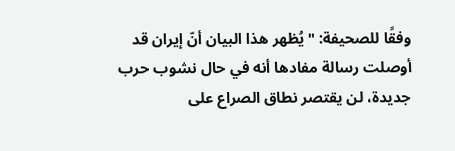وفقًا للصحيفة: "يُظهر هذا البيان أنّ إيران قد أوصلت رسالة مفادها أنه في حال نشوب حرب جديدة، لن يقتصر نطاق الصراع على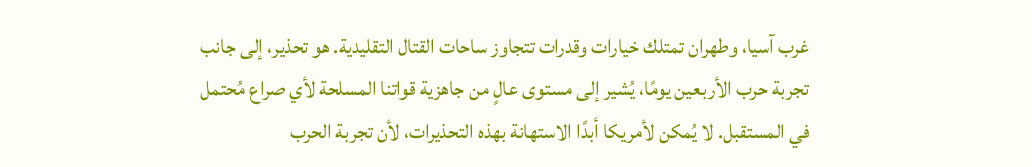غرب آسيا، وطهران تمتلك خيارات وقدرات تتجاوز ساحات القتال التقليدية. هو تحذير، إلى جانب تجربة حرب الأربعين يومًا، يُشير إلى مستوى عالٍ من جاهزية قواتنا المسلحة لأي صراع مُحتمل في المستقبل. لا يُمكن لأمريكا أبدًا الاستهانة بهذه التحذيرات، لأن تجربة الحرب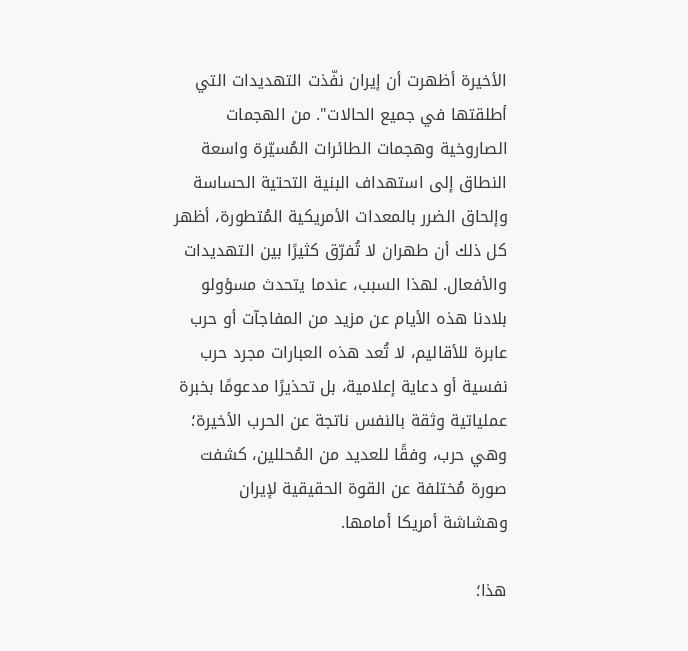الأخيرة أظهرت أن إيران نفّذت التهديدات التي أطلقتها في جميع الحالات". من الهجمات الصاروخية وهجمات الطائرات المُسيّرة واسعة النطاق إلى استهداف البنية التحتية الحساسة وإلحاق الضرر بالمعدات الأمريكية المُتطورة، أظهر كل ذلك أن طهران لا تُفرّق كثيرًا بين التهديدات والأفعال. لهذا السبب، عندما يتحدث مسؤولو بلادنا هذه الأيام عن مزيد من المفاجآت أو حرب عابرة للأقاليم، لا تُعد هذه العبارات مجرد حرب نفسية أو دعاية إعلامية، بل تحذيرًا مدعومًا بخبرة عملياتية وثقة بالنفس ناتجة عن الحرب الأخيرة؛ وهي حرب، وفقًا للعديد من المُحللين، كشفت صورة مُختلفة عن القوة الحقيقية لإيران وهشاشة أمريكا أمامها.

هذا؛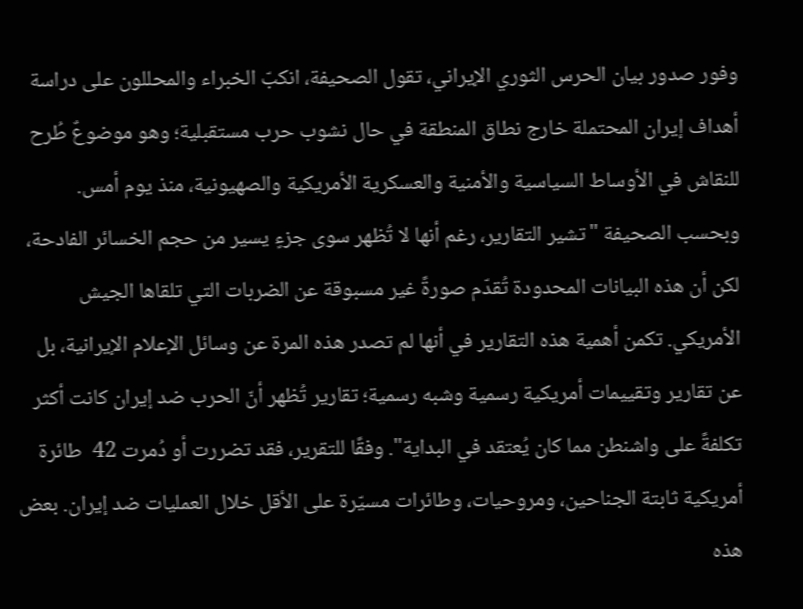وفور صدور بيان الحرس الثوري الإيراني، تقول الصحيفة، انكبّ الخبراء والمحللون على دراسة أهداف إيران المحتملة خارج نطاق المنطقة في حال نشوب حرب مستقبلية؛ وهو موضوعٌ طُرح للنقاش في الأوساط السياسية والأمنية والعسكرية الأمريكية والصهيونية، منذ يوم أمس. وبحسب الصحيفة "تشير التقارير، رغم أنها لا تُظهر سوى جزءٍ يسير من حجم الخسائر الفادحة، لكن أن هذه البيانات المحدودة تُقدّم صورةً غير مسبوقة عن الضربات التي تلقاها الجيش الأمريكي. تكمن أهمية هذه التقارير في أنها لم تصدر هذه المرة عن وسائل الإعلام الإيرانية، بل عن تقارير وتقييمات أمريكية رسمية وشبه رسمية؛ تقارير تُظهر أنّ الحرب ضد إيران كانت أكثر تكلفةً على واشنطن مما كان يُعتقد في البداية". وفقًا للتقرير، فقد تضررت أو دُمرت 42  طائرة أمريكية ثابتة الجناحين، ومروحيات، وطائرات مسيّرة على الأقل خلال العمليات ضد إيران. بعض هذه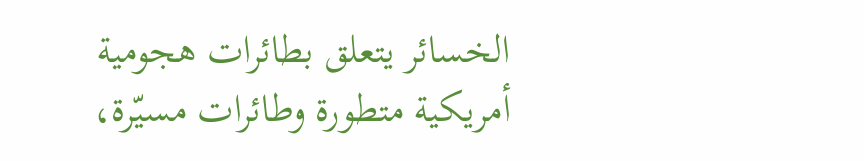الخسائر يتعلق بطائرات هجومية أمريكية متطورة وطائرات مسيّرة،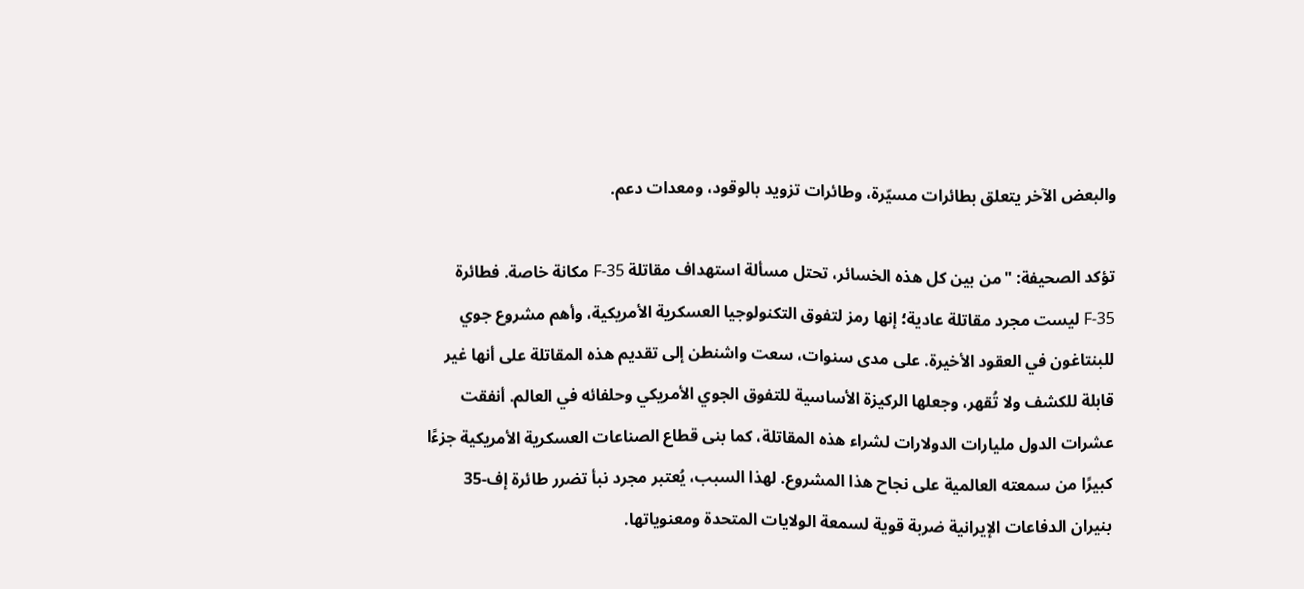والبعض الآخر يتعلق بطائرات مسيّرة، وطائرات تزويد بالوقود، ومعدات دعم.

تؤكد الصحيفة: "من بين كل هذه الخسائر، تحتل مسألة استهداف مقاتلة F-35 مكانة خاصة. فطائرة F-35 ليست مجرد مقاتلة عادية؛ إنها رمز لتفوق التكنولوجيا العسكرية الأمريكية، وأهم مشروع جوي للبنتاغون في العقود الأخيرة. على مدى سنوات، سعت واشنطن إلى تقديم هذه المقاتلة على أنها غير قابلة للكشف ولا تُقهر، وجعلها الركيزة الأساسية للتفوق الجوي الأمريكي وحلفائه في العالم. أنفقت عشرات الدول مليارات الدولارات لشراء هذه المقاتلة، كما بنى قطاع الصناعات العسكرية الأمريكية جزءًا كبيرًا من سمعته العالمية على نجاح هذا المشروع. لهذا السبب، يُعتبر مجرد نبأ تضرر طائرة إف-35 بنيران الدفاعات الإيرانية ضربة قوية لسمعة الولايات المتحدة ومعنوياتها.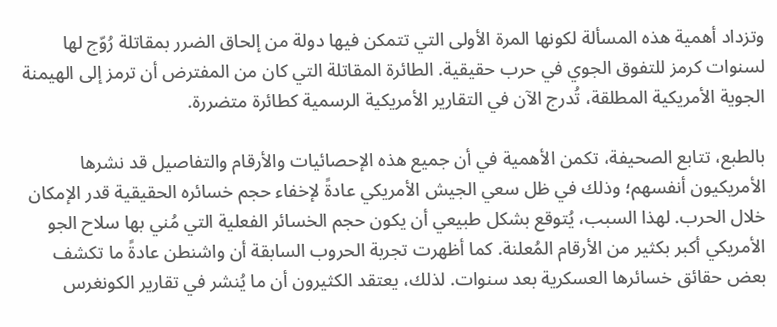وتزداد أهمية هذه المسألة لكونها المرة الأولى التي تتمكن فيها دولة من إلحاق الضرر بمقاتلة رُوّج لها لسنوات كرمز للتفوق الجوي في حرب حقيقية. الطائرة المقاتلة التي كان من المفترض أن ترمز إلى الهيمنة الجوية الأمريكية المطلقة، تُدرج الآن في التقارير الأمريكية الرسمية كطائرة متضررة.

بالطبع، تتابع الصحيفة، تكمن الأهمية في أن جميع هذه الإحصائيات والأرقام والتفاصيل قد نشرها الأمريكيون أنفسهم؛ وذلك في ظل سعي الجيش الأمريكي عادةً لإخفاء حجم خسائره الحقيقية قدر الإمكان خلال الحرب. لهذا السبب، يُتوقع بشكل طبيعي أن يكون حجم الخسائر الفعلية التي مُني بها سلاح الجو الأمريكي أكبر بكثير من الأرقام المُعلنة. كما أظهرت تجربة الحروب السابقة أن واشنطن عادةً ما تكشف بعض حقائق خسائرها العسكرية بعد سنوات. لذلك، يعتقد الكثيرون أن ما يُنشر في تقارير الكونغرس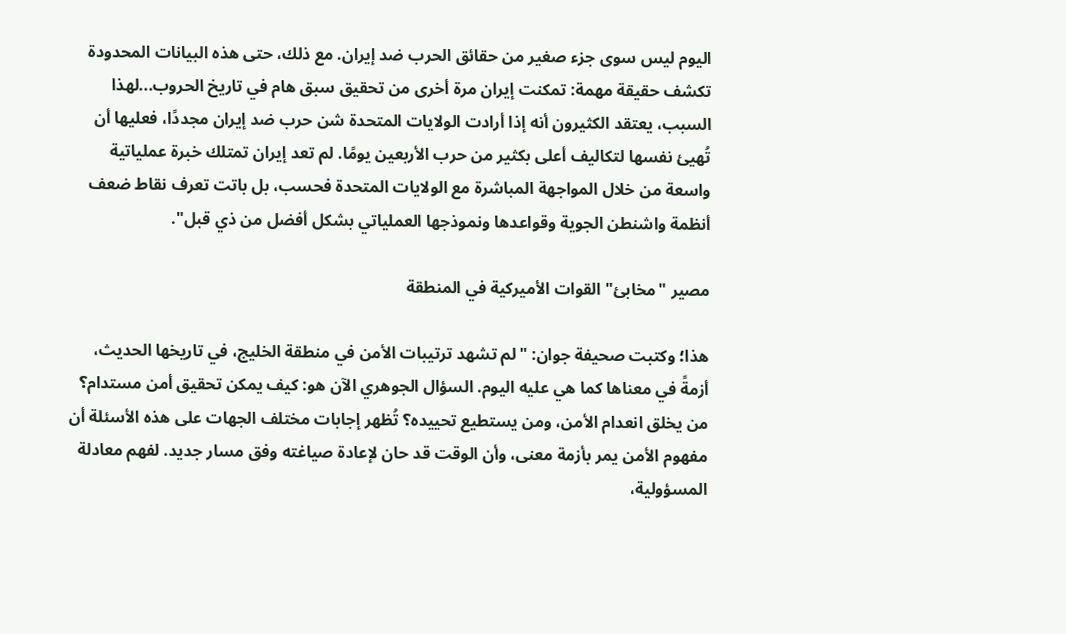اليوم ليس سوى جزء صغير من حقائق الحرب ضد إيران. مع ذلك، حتى هذه البيانات المحدودة تكشف حقيقة مهمة: تمكنت إيران مرة أخرى من تحقيق سبق هام في تاريخ الحروب...لهذا السبب، يعتقد الكثيرون أنه إذا أرادت الولايات المتحدة شن حرب ضد إيران مجددًا، فعليها أن تُهيئ نفسها لتكاليف أعلى بكثير من حرب الأربعين يومًا. لم تعد إيران تمتلك خبرة عملياتية واسعة من خلال المواجهة المباشرة مع الولايات المتحدة فحسب، بل باتت تعرف نقاط ضعف أنظمة واشنطن الجوية وقواعدها ونموذجها العملياتي بشكل أفضل من ذي قبل".

مصير "مخابئ" القوات الأميركية في المنطقة

هذا؛ وكتبت صحيفة جوان: "لم تشهد ترتيبات الأمن في منطقة الخليج، في تاريخها الحديث، أزمةً في معناها كما هي عليه اليوم. السؤال الجوهري الآن هو: كيف يمكن تحقيق أمن مستدام؟ من يخلق انعدام الأمن، ومن يستطيع تحييده؟ تُظهر إجابات مختلف الجهات على هذه الأسئلة أن مفهوم الأمن يمر بأزمة معنى، وأن الوقت قد حان لإعادة صياغته وفق مسار جديد. لفهم معادلة المسؤولية،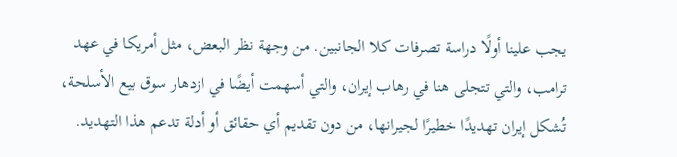يجب علينا أولًا دراسة تصرفات كلا الجانبين. من وجهة نظر البعض، مثل أمريكا في عهد ترامب، والتي تتجلى هنا في رهاب إيران، والتي أسهمت أيضًا في ازدهار سوق بيع الأسلحة، تُشكل إيران تهديدًا خطيرًا لجيرانها، من دون تقديم أي حقائق أو أدلة تدعم هذا التهديد.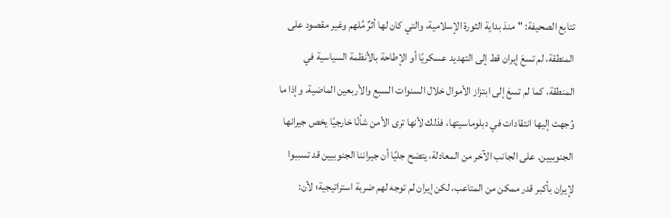تتابع الصحيفة: "منذ بداية الثورة الإسلامية، والتي كان لها أثرٌ مُلهم وغير مقصود على المنطقة، لم تسعَ إيران قط إلى التهديد عسكريًا أو الإطاحة بالأنظمة السياسية في المنطقة، كما لم تسعَ إلى ابتزاز الأموال خلال السنوات السبع والأربعين الماضية. وإذا ما وُجهت إليها انتقادات في دبلوماسيتها، فذلك لأنها ترى الأمن شأنًا خارجيًا يخص جيرانها الجنوبيين. على الجانب الآخر من المعادلة، يتضح جليًا أن جيراننا الجنوبيين قد تسببوا لإيران بأكبر قدر ممكن من المتاعب، لكن إيران لم توجه لهم ضربة استراتيجية؛ لأن: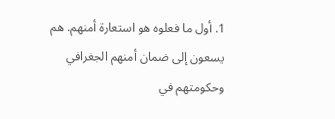1. أول ما فعلوه هو استعارة أمنهم. هم يسعون إلى ضمان أمنهم الجغرافي وحكومتهم في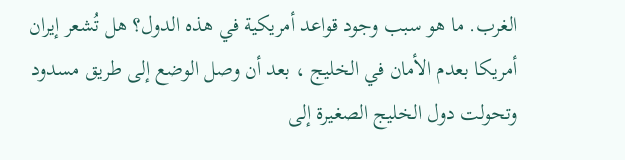الغرب. ما هو سبب وجود قواعد أمريكية في هذه الدول؟ هل تُشعر إيران أمريكا بعدم الأمان في الخليج ، بعد أن وصل الوضع إلى طريق مسدود وتحولت دول الخليج الصغيرة إلى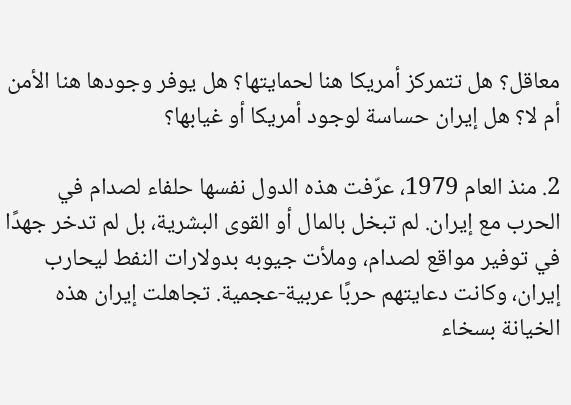معاقل؟ هل تتمركز أمريكا هنا لحمايتها؟ هل يوفر وجودها هنا الأمن أم لا؟ هل إيران حساسة لوجود أمريكا أو غيابها؟

2. منذ العام 1979، عرّفت هذه الدول نفسها حلفاء لصدام في الحرب مع إيران. لم تبخل بالمال أو القوى البشرية، بل لم تدخر جهدًا في توفير مواقع لصدام، وملأت جيوبه بدولارات النفط ليحارب إيران، وكانت دعايتهم حربًا عربية-عجمية. تجاهلت إيران هذه الخيانة بسخاء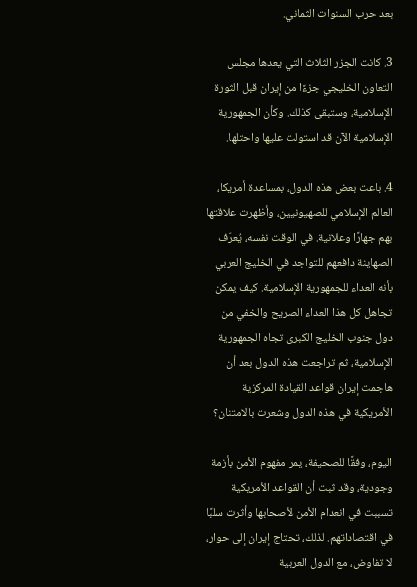بعد حرب السنوات الثماني.

3. كانت الجزر الثلاث التي يعدها مجلس التعاون الخليجي جزءًا من إيران قبل الثورة الإسلامية، وستبقى كذلك. وكأن الجمهورية الإسلامية الآن قد استولت عليها واحتلها.

4. باعت بعض هذه الدول، بمساعدة أمريكا، العالم الإسلامي للصهيونيين، وأظهرت علاقتها بهم جهارًا وعلانية. في الوقت نفسه، يُعرّف الصهاينة دافعهم للتواجد في الخليج العربي بأنه العداء للجمهورية الإسلامية. كيف يمكن تجاهل كل هذا العداء الصريح والخفي من دول جنوب الخليج الكبرى تجاه الجمهورية الإسلامية، ثم تراجعت هذه الدول بعد أن هاجمت إيران قواعد القيادة المركزية الأمريكية في هذه الدول وشعرت بالامتنان؟

اليوم، وفقًا للصحيفة، يمر مفهوم الأمن بأزمة وجودية، وقد ثبت أن القواعد الأمريكية تسببت في انعدام الأمن لأصحابها وأثرت سلبًا في اقتصاداتهم. لذلك، تحتاج إيران إلى حوار، لا تفاوض، مع الدول العربية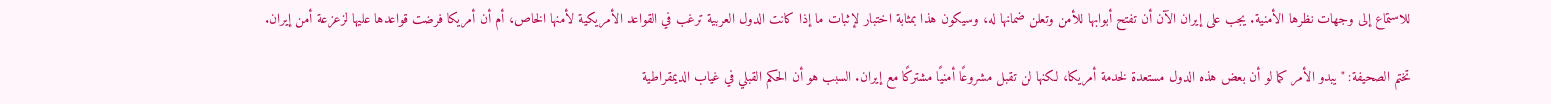للاستماع إلى وجهات نظرها الأمنية. يجب على إيران الآن أن تفتح أبوابها للأمن وتعلن ضمانها له، وسيكون هذا بمثابة اختبار لإثبات ما إذا كانت الدول العربية ترغب في القواعد الأمريكية لأمنها الخاص، أم أن أمريكا فرضت قواعدها عليها لزعزعة أمن إيران.

تختم الصحيفة: "يبدو الأمر كما لو أن بعض هذه الدول مستعدة لخدمة أمريكا، لكنها لن تقبل مشروعًا أمنيًا مشتركًا مع إيران. السبب هو أن الحكم القبلي في غياب الديمقراطية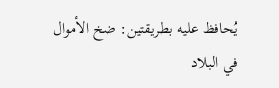يُحافظ عليه بطريقتين: ضخ الأموال في البلاد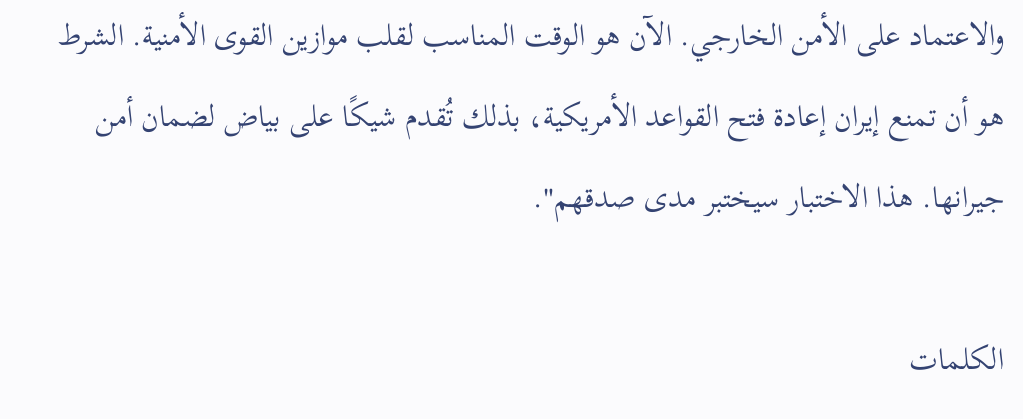والاعتماد على الأمن الخارجي. الآن هو الوقت المناسب لقلب موازين القوى الأمنية. الشرط هو أن تمنع إيران إعادة فتح القواعد الأمريكية، بذلك تُقدم شيكًا على بياض لضمان أمن جيرانها. هذا الاختبار سيختبر مدى صدقهم".

الكلمات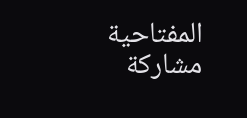المفتاحية
مشاركة